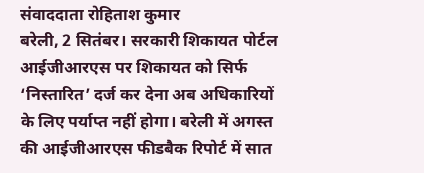संवाददाता रोहिताश कुमार
बरेली, 2 सितंबर। सरकारी शिकायत पोर्टल आईजीआरएस पर शिकायत को सिर्फ ‘निस्तारित’ दर्ज कर देना अब अधिकारियों के लिए पर्याप्त नहीं होगा। बरेली में अगस्त की आईजीआरएस फीडबैक रिपोर्ट में सात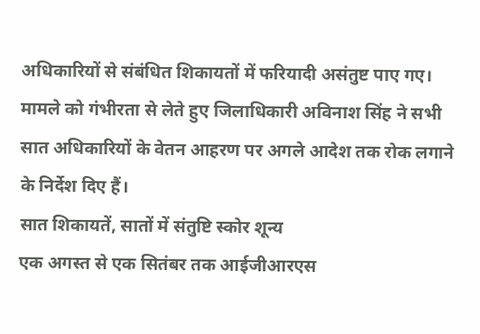अधिकारियों से संबंधित शिकायतों में फरियादी असंतुष्ट पाए गए। मामले को गंभीरता से लेते हुए जिलाधिकारी अविनाश सिंह ने सभी सात अधिकारियों के वेतन आहरण पर अगले आदेश तक रोक लगाने के निर्देश दिए हैं।
सात शिकायतें, सातों में संतुष्टि स्कोर शून्य
एक अगस्त से एक सितंबर तक आईजीआरएस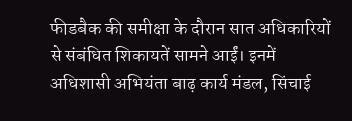फीडबैक की समीक्षा के दौरान सात अधिकारियों से संबंधित शिकायतें सामने आईं। इनमें अधिशासी अभियंता बाढ़ कार्य मंडल, सिंचाई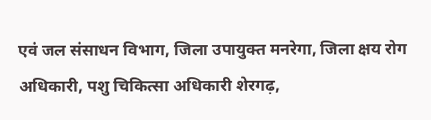एवं जल संसाधन विभाग, जिला उपायुक्त मनरेगा, जिला क्षय रोग अधिकारी, पशु चिकित्सा अधिकारी शेरगढ़,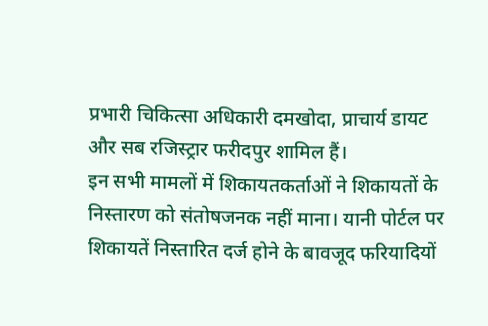प्रभारी चिकित्सा अधिकारी दमखोदा, प्राचार्य डायट और सब रजिस्ट्रार फरीदपुर शामिल हैं।
इन सभी मामलों में शिकायतकर्ताओं ने शिकायतों के निस्तारण को संतोषजनक नहीं माना। यानी पोर्टल पर शिकायतें निस्तारित दर्ज होने के बावजूद फरियादियों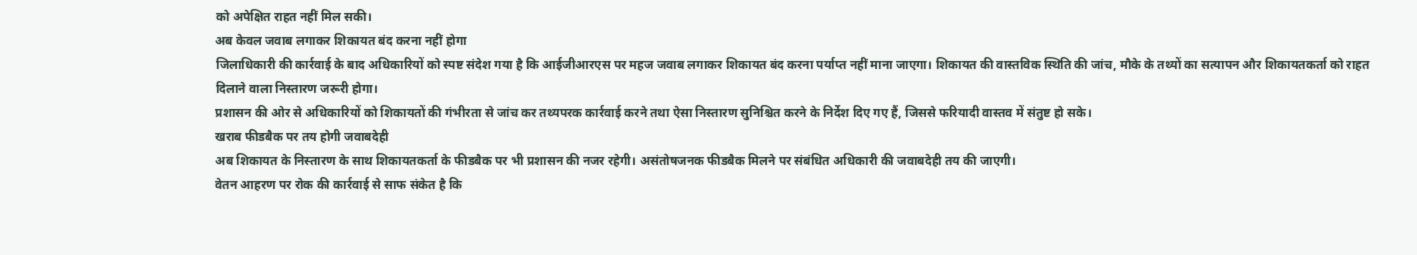को अपेक्षित राहत नहीं मिल सकी।
अब केवल जवाब लगाकर शिकायत बंद करना नहीं होगा
जिलाधिकारी की कार्रवाई के बाद अधिकारियों को स्पष्ट संदेश गया है कि आईजीआरएस पर महज जवाब लगाकर शिकायत बंद करना पर्याप्त नहीं माना जाएगा। शिकायत की वास्तविक स्थिति की जांच, मौके के तथ्यों का सत्यापन और शिकायतकर्ता को राहत दिलाने वाला निस्तारण जरूरी होगा।
प्रशासन की ओर से अधिकारियों को शिकायतों की गंभीरता से जांच कर तथ्यपरक कार्रवाई करने तथा ऐसा निस्तारण सुनिश्चित करने के निर्देश दिए गए हैं, जिससे फरियादी वास्तव में संतुष्ट हो सके।
खराब फीडबैक पर तय होगी जवाबदेही
अब शिकायत के निस्तारण के साथ शिकायतकर्ता के फीडबैक पर भी प्रशासन की नजर रहेगी। असंतोषजनक फीडबैक मिलने पर संबंधित अधिकारी की जवाबदेही तय की जाएगी।
वेतन आहरण पर रोक की कार्रवाई से साफ संकेत है कि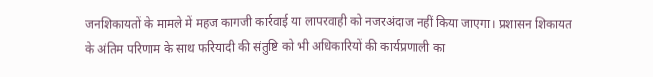जनशिकायतों के मामले में महज कागजी कार्रवाई या लापरवाही को नजरअंदाज नहीं किया जाएगा। प्रशासन शिकायत के अंतिम परिणाम के साथ फरियादी की संतुष्टि को भी अधिकारियों की कार्यप्रणाली का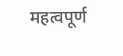महत्वपूर्ण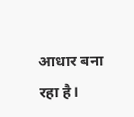आधार बना रहा है।